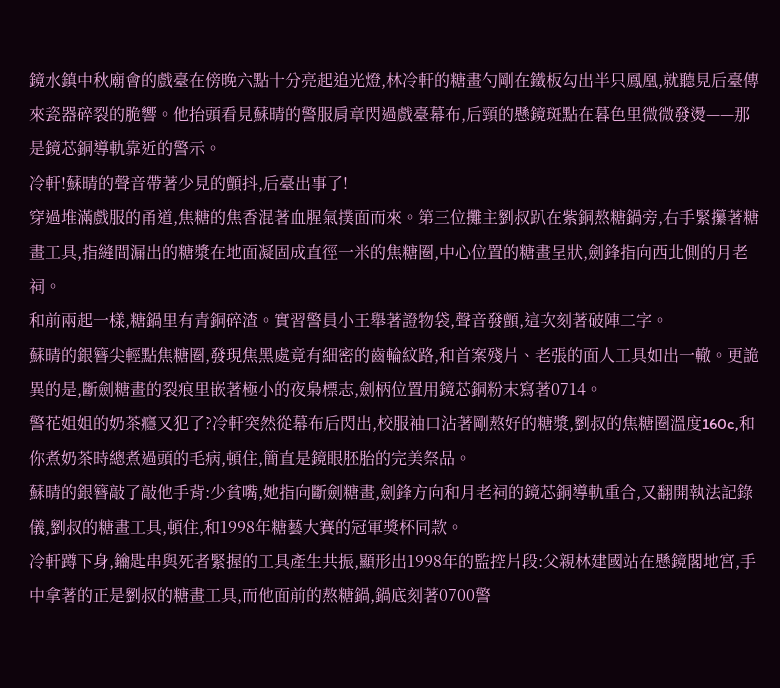鏡水鎮中秋廟會的戲臺在傍晚六點十分亮起追光燈,林冷軒的糖畫勺剛在鐵板勾出半只鳳凰,就聽見后臺傳來瓷器碎裂的脆響。他抬頭看見蘇晴的警服肩章閃過戲臺幕布,后頸的懸鏡斑點在暮色里微微發燙——那是鏡芯銅導軌靠近的警示。
冷軒!蘇晴的聲音帶著少見的顫抖,后臺出事了!
穿過堆滿戲服的甬道,焦糖的焦香混著血腥氣撲面而來。第三位攤主劉叔趴在紫銅熬糖鍋旁,右手緊攥著糖畫工具,指縫間漏出的糖漿在地面凝固成直徑一米的焦糖圈,中心位置的糖畫呈狀,劍鋒指向西北側的月老祠。
和前兩起一樣,糖鍋里有青銅碎渣。實習警員小王舉著證物袋,聲音發顫,這次刻著破陣二字。
蘇晴的銀簪尖輕點焦糖圈,發現焦黑處竟有細密的齒輪紋路,和首案殘片、老張的面人工具如出一轍。更詭異的是,斷劍糖畫的裂痕里嵌著極小的夜梟標志,劍柄位置用鏡芯銅粉末寫著0714。
警花姐姐的奶茶癮又犯了?冷軒突然從幕布后閃出,校服袖口沾著剛熬好的糖漿,劉叔的焦糖圈溫度160c,和你煮奶茶時總煮過頭的毛病,頓住,簡直是鏡眼胚胎的完美祭品。
蘇晴的銀簪敲了敲他手背:少貧嘴,她指向斷劍糖畫,劍鋒方向和月老祠的鏡芯銅導軌重合,又翻開執法記錄儀,劉叔的糖畫工具,頓住,和1998年糖藝大賽的冠軍獎杯同款。
冷軒蹲下身,鑰匙串與死者緊握的工具產生共振,顯形出1998年的監控片段:父親林建國站在懸鏡閣地宮,手中拿著的正是劉叔的糖畫工具,而他面前的熬糖鍋,鍋底刻著0700警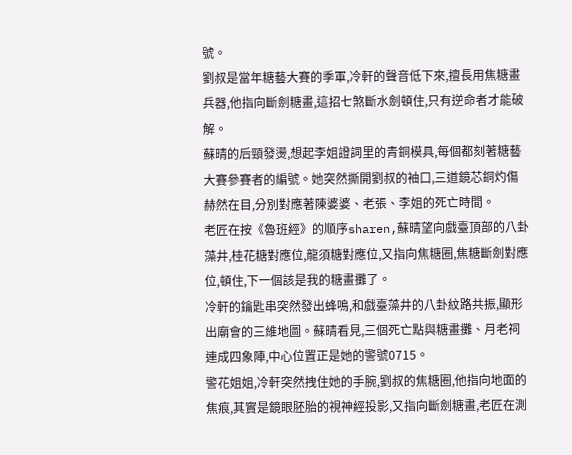號。
劉叔是當年糖藝大賽的季軍,冷軒的聲音低下來,擅長用焦糖畫兵器,他指向斷劍糖畫,這招七煞斷水劍頓住,只有逆命者才能破解。
蘇晴的后頸發燙,想起李姐證詞里的青銅模具,每個都刻著糖藝大賽參賽者的編號。她突然撕開劉叔的袖口,三道鏡芯銅灼傷赫然在目,分別對應著陳婆婆、老張、李姐的死亡時間。
老匠在按《魯班經》的順序sharen,蘇晴望向戲臺頂部的八卦藻井,桂花糖對應位,龍須糖對應位,又指向焦糖圈,焦糖斷劍對應位,頓住,下一個該是我的糖畫攤了。
冷軒的鑰匙串突然發出蜂鳴,和戲臺藻井的八卦紋路共振,顯形出廟會的三維地圖。蘇晴看見,三個死亡點與糖畫攤、月老祠連成四象陣,中心位置正是她的警號0715。
警花姐姐,冷軒突然拽住她的手腕,劉叔的焦糖圈,他指向地面的焦痕,其實是鏡眼胚胎的視神經投影,又指向斷劍糖畫,老匠在測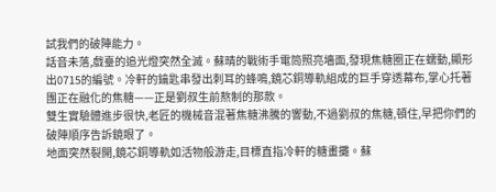試我們的破陣能力。
話音未落,戲臺的追光燈突然全滅。蘇晴的戰術手電筒照亮墻面,發現焦糖圈正在蠕動,顯形出0715的編號。冷軒的鑰匙串發出刺耳的蜂鳴,鏡芯銅導軌組成的巨手穿透幕布,掌心托著團正在融化的焦糖——正是劉叔生前熬制的那款。
雙生實驗體進步很快,老匠的機械音混著焦糖沸騰的響動,不過劉叔的焦糖,頓住,早把你們的破陣順序告訴鏡眼了。
地面突然裂開,鏡芯銅導軌如活物般游走,目標直指冷軒的糖畫攤。蘇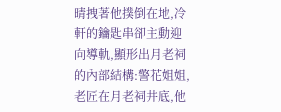晴拽著他撲倒在地,冷軒的鑰匙串卻主動迎向導軌,顯形出月老祠的內部結構:警花姐姐,老匠在月老祠井底,他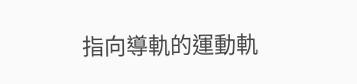指向導軌的運動軌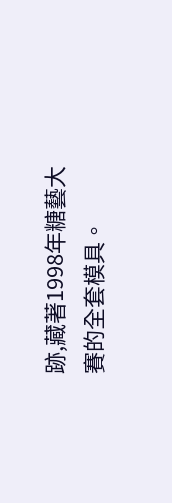跡,藏著1998年糖藝大賽的全套模具。